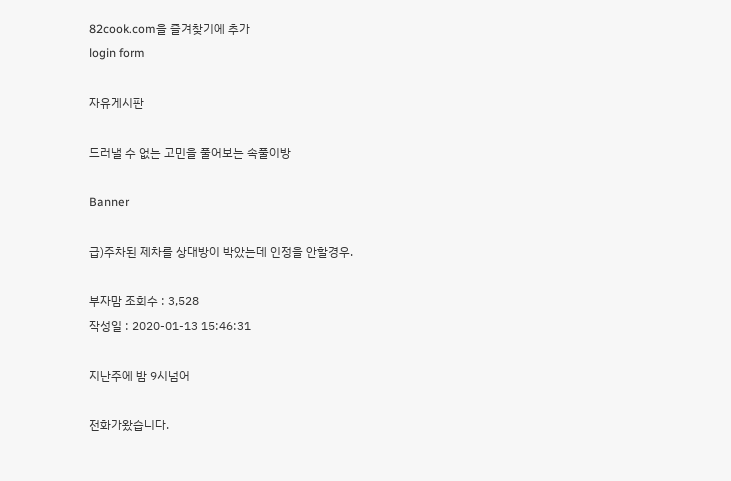82cook.com을 즐겨찾기에 추가
login form

자유게시판

드러낼 수 없는 고민을 풀어보는 속풀이방

Banner

급)주차된 제차를 상대방이 박았는데 인정을 안할경우.

부자맘 조회수 : 3,528
작성일 : 2020-01-13 15:46:31

지난주에 밤 9시넘어

전화가왔습니다.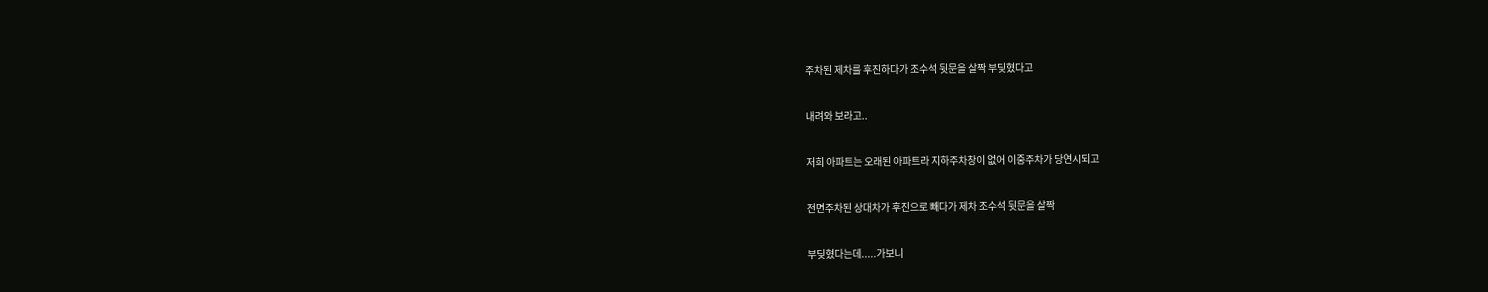주차된 제차를 후진하다가 조수석 뒷문을 살짝 부딪혔다고

내려와 보라고..

저희 아파트는 오래된 아파트라 지하주차창이 없어 이중주차가 당연시되고

전면주차된 상대차가 후진으로 빼다가 제차 조수석 뒷문을 살짝

부딪혔다는데.....가보니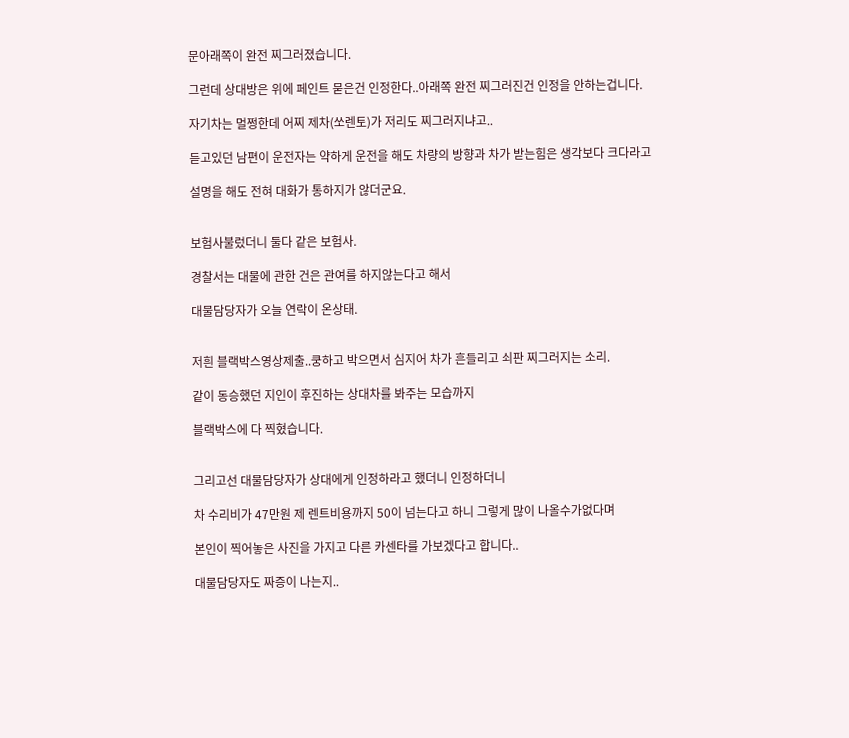문아래쪽이 완전 찌그러졌습니다.

그런데 상대방은 위에 페인트 묻은건 인정한다..아래쪽 완전 찌그러진건 인정을 안하는겁니다.

자기차는 멀쩡한데 어찌 제차(쏘렌토)가 저리도 찌그러지냐고..

듣고있던 남편이 운전자는 약하게 운전을 해도 차량의 방향과 차가 받는힘은 생각보다 크다라고

설명을 해도 전혀 대화가 통하지가 않더군요.


보험사불렀더니 둘다 같은 보험사.

경찰서는 대물에 관한 건은 관여를 하지않는다고 해서

대물담당자가 오늘 연락이 온상태.


저흰 블랙박스영상제출..쿵하고 박으면서 심지어 차가 흔들리고 쇠판 찌그러지는 소리.

같이 동승했던 지인이 후진하는 상대차를 봐주는 모습까지

블랙박스에 다 찍혔습니다.


그리고선 대물담당자가 상대에게 인정하라고 했더니 인정하더니

차 수리비가 47만원 제 렌트비용까지 50이 넘는다고 하니 그렇게 많이 나올수가없다며

본인이 찍어놓은 사진을 가지고 다른 카센타를 가보겠다고 합니다..

대물담당자도 짜증이 나는지..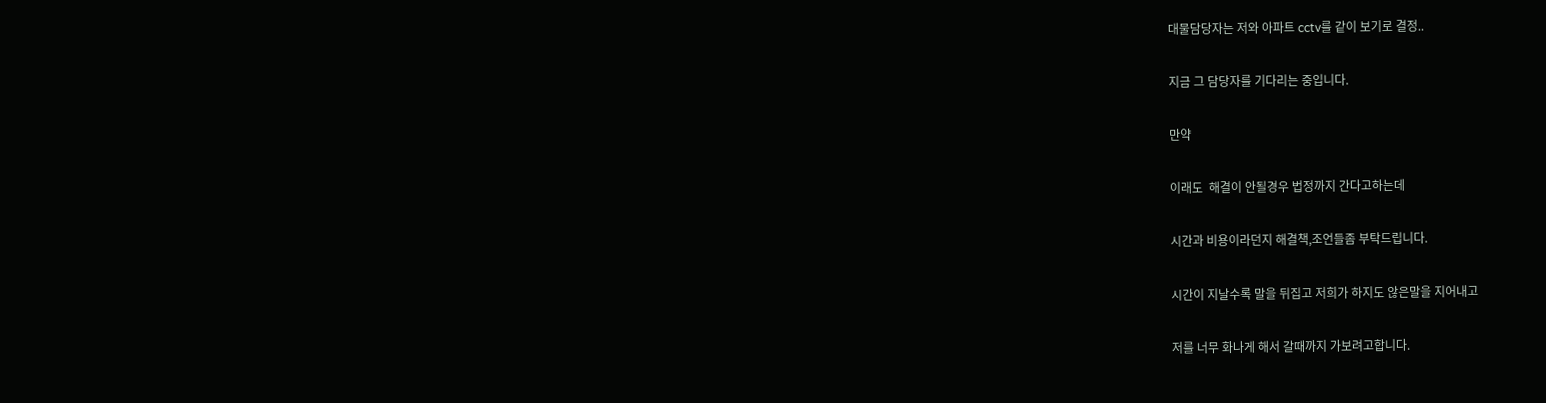대물담당자는 저와 아파트 cctv를 같이 보기로 결정..

지금 그 담당자를 기다리는 중입니다.

만약

이래도  해결이 안될경우 법정까지 간다고하는데

시간과 비용이라던지 해결책,조언들좀 부탁드립니다.

시간이 지날수록 말을 뒤집고 저희가 하지도 않은말을 지어내고

저를 너무 화나게 해서 갈때까지 가보려고합니다.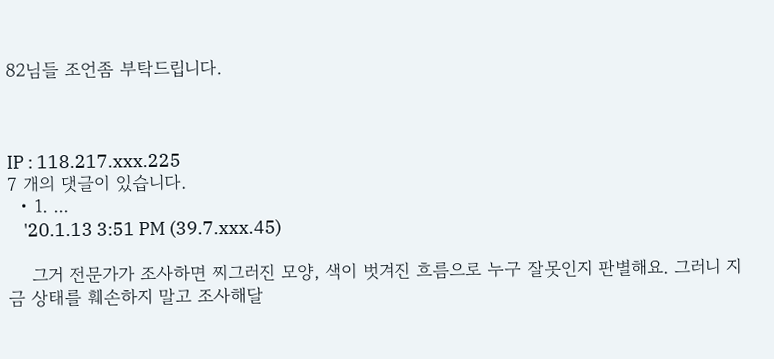82님들 조언좀 부탁드립니다.



IP : 118.217.xxx.225
7 개의 댓글이 있습니다.
  • 1. ...
    '20.1.13 3:51 PM (39.7.xxx.45)

    그거 전문가가 조사하면 찌그러진 모양, 색이 벗겨진 흐름으로 누구 잘못인지 판별해요. 그러니 지금 상태를 훼손하지 말고 조사해달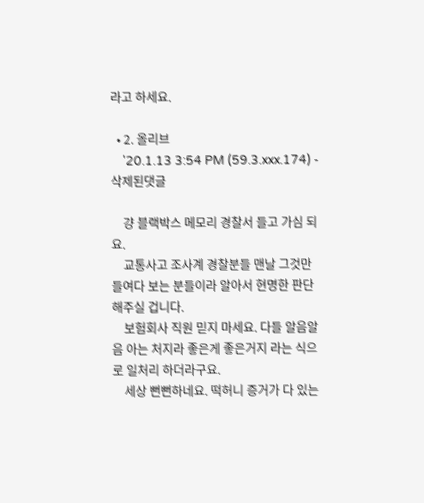라고 하세요.

  • 2. 올리브
    '20.1.13 3:54 PM (59.3.xxx.174) - 삭제된댓글

    걍 블랙박스 메모리 경찰서 들고 가심 되요.
    교통사고 조사계 경찰분들 맨날 그것만 들여다 보는 분들이라 알아서 현명한 판단 해주실 겁니다.
    보험회사 직원 믿지 마세요. 다들 알음알음 아는 처지라 좋은게 좋은거지 라는 식으로 일처리 하더라구요.
    세상 뻔뻔하네요. 떡허니 증거가 다 있는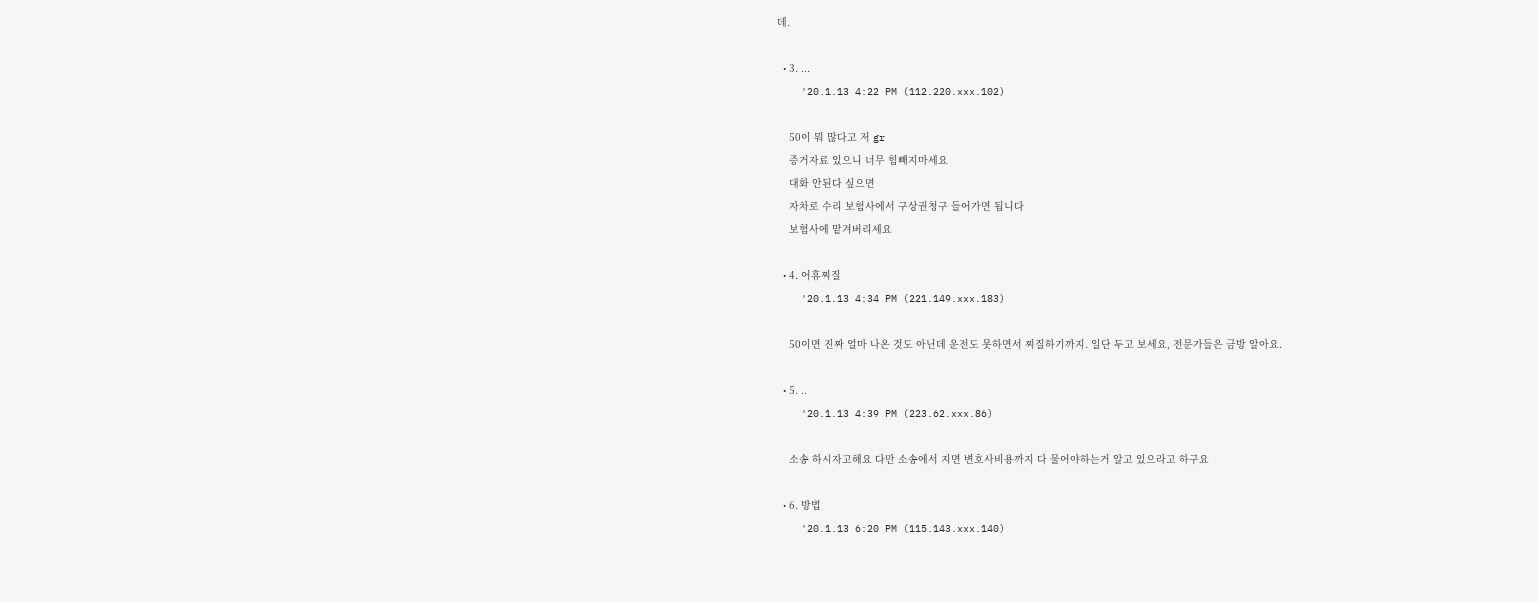데.

  • 3. ...
    '20.1.13 4:22 PM (112.220.xxx.102)

    50이 뭐 많다고 저 gr
    증거자료 있으니 너무 힘빼지마세요
    대화 안된다 싶으면
    자차로 수리 보험사에서 구상권청구 들어가면 됩니다
    보험사에 맡겨버리세요

  • 4. 어휴찌질
    '20.1.13 4:34 PM (221.149.xxx.183)

    50이면 진짜 얼마 나온 것도 아닌데 운전도 못하면서 찌질하기까지. 일단 두고 보세요, 전문가들은 금방 알아요.

  • 5. ..
    '20.1.13 4:39 PM (223.62.xxx.86)

    소송 하시자고해요 다만 소송에서 지면 변호사비용까지 다 물어야하는거 알고 있으라고 하구요

  • 6. 방법
    '20.1.13 6:20 PM (115.143.xxx.140)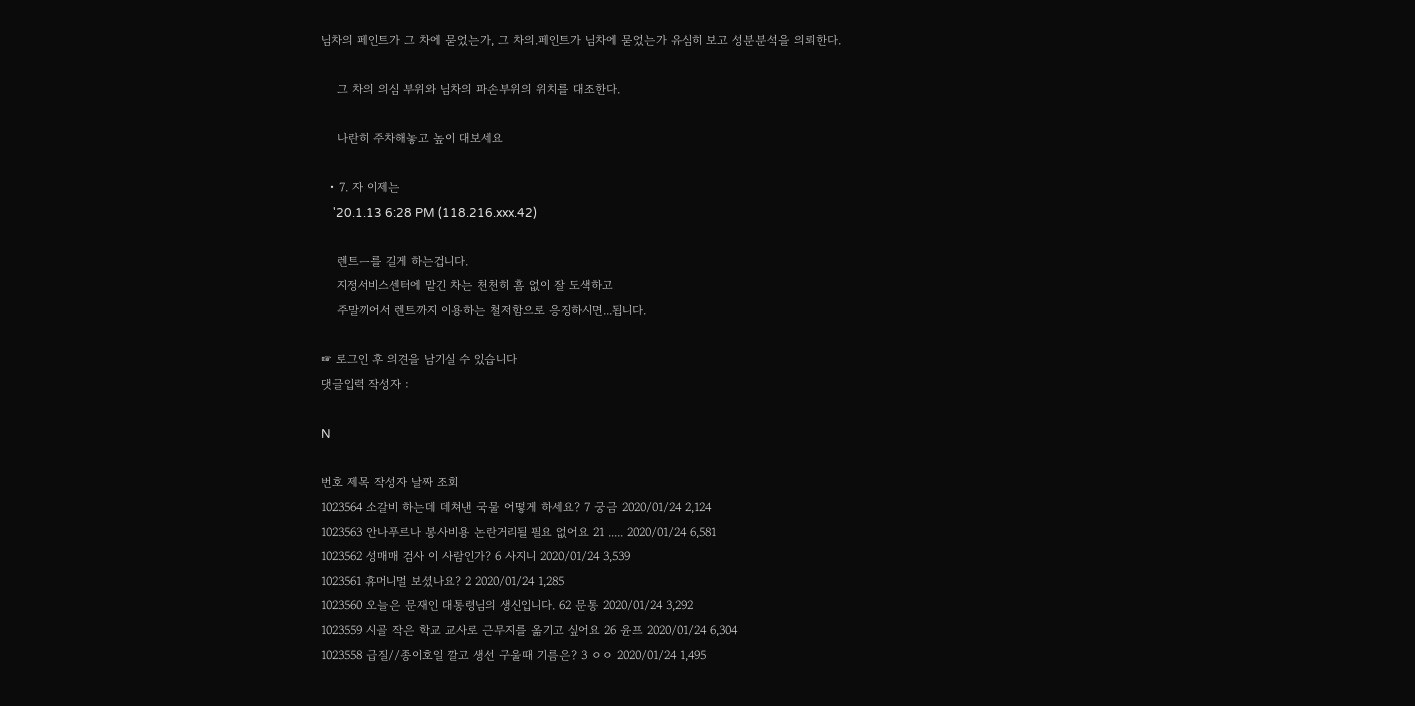님차의 페인트가 그 차에 묻었는가, 그 차의.페인트가 님차에 묻었는가 유심히 보고 성분분석을 의뢰한다.

    그 차의 의심 부위와 님차의 파손부위의 위치를 대조한다.

    나란히 주차해놓고 높이 대보세요

  • 7. 자 이제는
    '20.1.13 6:28 PM (118.216.xxx.42)

    렌트ㅡ를 길게 하는겁니다.
    지정서비스센터에 맡긴 차는 천천히 흠 없이 잘 도색하고
    주말끼어서 렌트까지 이용하는 철저함으로 응징하시면...됩니다.

☞ 로그인 후 의견을 남기실 수 있습니다
댓글입력 작성자 :

N

번호 제목 작성자 날짜 조회
1023564 소갈비 하는데 데쳐낸 국물 어떻게 하세요? 7 궁금 2020/01/24 2,124
1023563 안나푸르나 봉사비용 논란거리될 필요 없어요 21 ..... 2020/01/24 6,581
1023562 성매매 검사 이 사람인가? 6 사지니 2020/01/24 3,539
1023561 휴머니멀 보셨나요? 2 2020/01/24 1,285
1023560 오늘은 문재인 대통령님의 생신입니다. 62 문통 2020/01/24 3,292
1023559 시골 작은 학교 교사로 근무지를 옮기고 싶어요 26 윤프 2020/01/24 6,304
1023558 급질//종이호일 깔고 생선 구울때 기름은? 3 ㅇㅇ 2020/01/24 1,495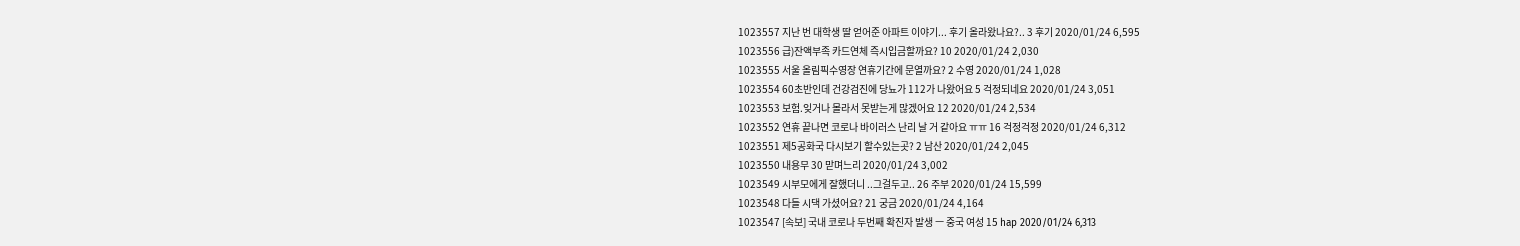1023557 지난 번 대학생 딸 얻어준 아파트 이야기... 후기 올라왔나요?.. 3 후기 2020/01/24 6,595
1023556 급)잔액부족 카드연체 즉시입금할까요? 10 2020/01/24 2,030
1023555 서울 올림픽수영장 연휴기간에 문열까요? 2 수영 2020/01/24 1,028
1023554 60초반인데 건강검진에 당뇨가 112가 나왔어요 5 걱정되네요 2020/01/24 3,051
1023553 보험.잊거나 몰라서 못받는게 많겠어요 12 2020/01/24 2,534
1023552 연휴 끝나면 코로나 바이러스 난리 날 거 같아요 ㅠㅠ 16 걱정걱정 2020/01/24 6,312
1023551 제5공화국 다시보기 할수있는곳? 2 남산 2020/01/24 2,045
1023550 내용무 30 맏며느리 2020/01/24 3,002
1023549 시부모에게 잘했더니 ..그걸두고.. 26 주부 2020/01/24 15,599
1023548 다들 시댁 가셨어요? 21 궁금 2020/01/24 4,164
1023547 [속보] 국내 코로나 두번째 확진자 발생 ㅡ 중국 여성 15 hap 2020/01/24 6,313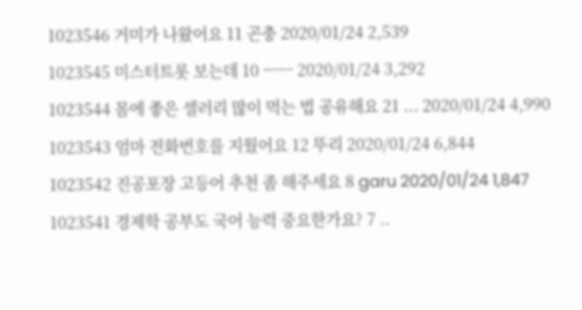1023546 거미가 나왔어요 11 곤충 2020/01/24 2,539
1023545 미스터트롯 보는데 10 ㅡㅡ 2020/01/24 3,292
1023544 몸에 좋은 셀러리 많이 먹는 법 공유해요 21 ... 2020/01/24 4,990
1023543 엄마 전화번호를 지웠어요 12 뚜리 2020/01/24 6,844
1023542 진공포장 고등어 추천 좀 해주세요 8 garu 2020/01/24 1,847
1023541 경제학 공부도 국어 능력 중요한가요? 7 ..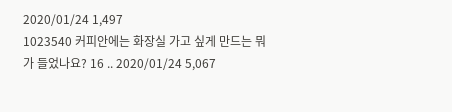2020/01/24 1,497
1023540 커피안에는 화장실 가고 싶게 만드는 뭐가 들었나요? 16 .. 2020/01/24 5,067